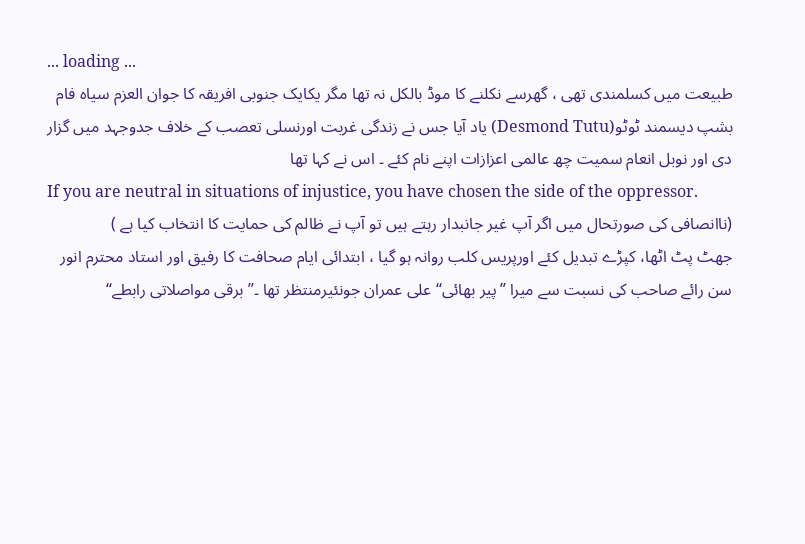... loading ...
طبیعت میں کسلمندی تھی ، گھرسے نکلنے کا موڈ بالکل نہ تھا مگر یکایک جنوبی افریقہ کا جوان العزم سیاہ فام بشپ دیسمند ٹوٹو(Desmond Tutu) یاد آیا جس نے زندگی غربت اورنسلی تعصب کے خلاف جدوجہد میں گزار دی اور نوبل انعام سمیت چھ عالمی اعزازات اپنے نام کئے ۔ اس نے کہا تھا
If you are neutral in situations of injustice, you have chosen the side of the oppressor.
(ناانصافی کی صورتحال میں اگر آپ غیر جانبدار رہتے ہیں تو آپ نے ظالم کی حمایت کا انتخاب کیا ہے )
جھٹ پٹ اٹھا، کپڑے تبدیل کئے اورپریس کلب روانہ ہو گیا ، ابتدائی ایام صحافت کا رفیق اور استاد محترم انور سن رائے صاحب کی نسبت سے میرا ’’پیر بھائی‘‘علی عمران جونئیرمنتظر تھا ۔’’ برقی مواصلاتی رابطے‘‘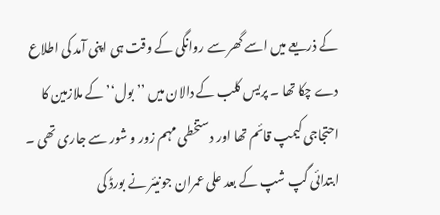کے ذریعے میں اسے گھر سے روانگی کے وقت ہی اپنی آمد کی اطلاع دے چکا تھا ۔ پریس کلب کے دالان میں ’’بول‘’ کے ملازمین کا احتجاجی کیمپ قائم تھا اور دستخطی مہم زور و شور سے جاری تھی ۔ ابتدائی گپ شپ کے بعد علی عمران جونیئر نے بورڈ کی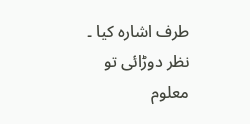طرف اشارہ کیا ۔ نظر دوڑائی تو معلوم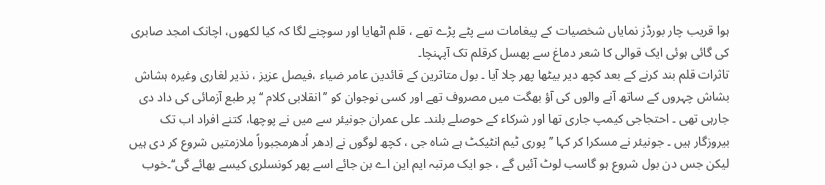ہوا قریب چار بورڈز نمایاں شخصیات کے پیغامات سے پٹے پڑے تھے ، قلم اٹھایا اور سوچنے لگا کہ کیا لکھوں، اچانک امجد صابری کی گائی ہوئی ایک قوالی کا شعر دماغ سے پھسل کرقلم تک آپہنچا۔
تاثرات قلم بند کرنے کے بعد کچھ دیر بیٹھا پھر چلا آیا ۔ بول متاثرین کے قائدین عامر ضیاء ،فیصل عزیز ، نذیر لغاری وغیرہ ہشاش بشاش چہروں کے ساتھ آنے والوں کی آؤ بھگت میں مصروف تھے اور کسی نوجوان کو ’’انقلابی کلام ‘‘ پر طبع آزمائی کی داد دی جارہی تھی ۔ احتجاجی کیمپ جاری تھا اور شرکاء کے حوصلے بلند۔ علی عمران جونیئر سے میں نے پوچھا، کتنے افراد اب تک بیروزگار ہیں ۔ جونیئر نے مسکرا کر کہا ’’پوری ٹیم انٹیکٹ ہے شاہ جی ، کچھ لوگوں نے اِدھر اُدھرمجبوراً ملازمتیں شروع کر دی ہیں لیکن جس دن بول شروع ہو گاسب لوٹ آئیں گے ، جو ایک مرتبہ ایم این اے بن جائے اسے پھر کونسلری کیسے بھائے گی‘‘۔خوب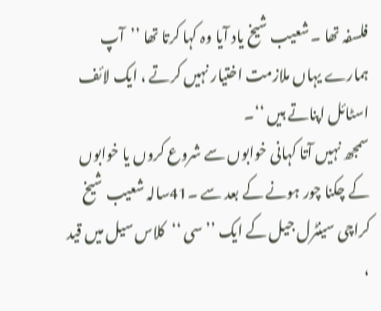فلسفہ تھا ۔ شعیب شیخ یاد آیا وہ کہا کرتا تھا ’’آپ ہمارے یہاں ملازمت اختیار نہیں کرتے ، ایک لائف اسٹائل اپناتے ہیں ‘‘۔
سمجھ نہیں آتا کہانی خوابوں سے شروع کروں یا خوابوں کے چکنا چور ہونے کے بعد سے ۔41سالہ شعیب شیخ کراچی سینٹرل جیل کے ایک ’’سی ‘‘کلاس سیل میں قید ،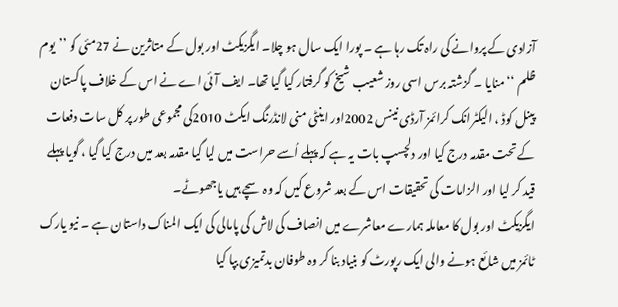آزادی کے پروانے کی راہ تک رہا ہے ۔ پورا ایک سال ہو چلا۔ ایگزیکٹ اور بول کے متاثرین نے 27مئی کو ’’یوم ظلم ‘‘ منایا ۔ گزشتہ برس اسی روز شعیب شیخ کو گرفتار کیا گیا تھا۔ ایف آئی اے نے اس کے خلاف پاکستان پینل کوڈ ، الیکٹرانک کرائمز آرڈی نینس 2002اور اینٹی منی لانڈرنگ ایکٹ 2010کی مجموعی طور پر کل سات دفعات کے تحت مقدمہ درج کیا اور دلچسپ بات یہ ہے کہ پہلے اُسے حراست میں لیا گیا مقدمہ بعد میں درج کیا گیا ، گویا پہلے قید کر لیا اور الزامات کی تحقیقات اس کے بعد شروع کیں کہ وہ سچے ہیں یاجھوٹے۔
ایگزیکٹ اور بول کا معاملہ ہمارے معاشرے میں انصاف کی لاش کی پامالی کی ایک المناک داستان ہے ۔ نیو یارک ٹائمز میں شائع ہونے والی ایک رپورٹ کو بنیاد بنا کر وہ طوفان بدتمیزی بپا کیا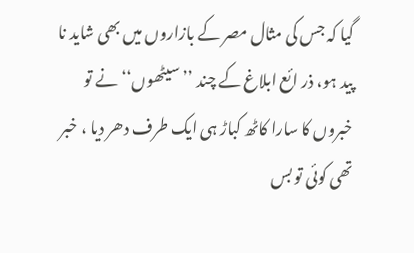گیا کہ جس کی مثال مصر کے بازاروں میں بھی شاید نا پید ہو، ذر ائع ابلاغ کے چند ’’سیٹھوں‘‘ نے تو خبروں کا سارا کاٹھ کباڑ ہی ایک طرف دھر دیا ، خبر تھی کوئی تو بس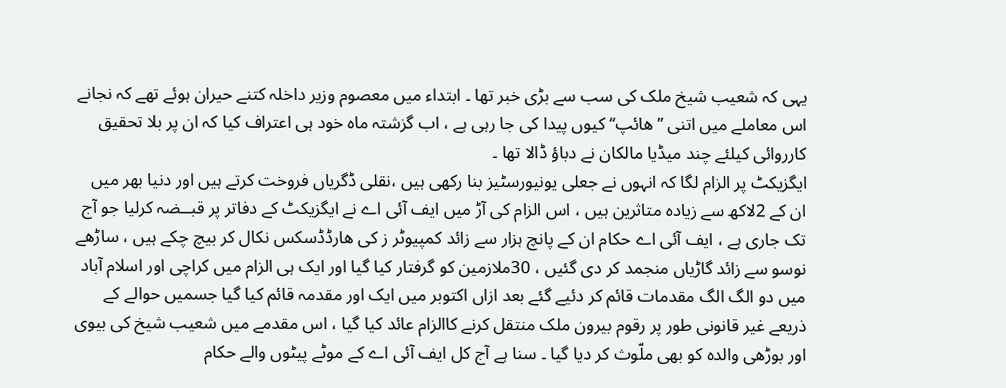یہی کہ شعیب شیخ ملک کی سب سے بڑی خبر تھا ۔ ابتداء میں معصوم وزیر داخلہ کتنے حیران ہوئے تھے کہ نجانے اس معاملے میں اتنی ’’ھائپ‘‘ کیوں پیدا کی جا رہی ہے ، اب گزشتہ ماہ خود ہی اعتراف کیا کہ ان پر بلا تحقیق کارروائی کیلئے چند میڈیا مالکان نے دباؤ ڈالا تھا ۔
ایگزیکٹ پر الزام لگا کہ انہوں نے جعلی یونیورسٹیز بنا رکھی ہیں ،نقلی ڈگریاں فروخت کرتے ہیں اور دنیا بھر میں ان کے 2لاکھ سے زیادہ متاثرین ہیں ، اس الزام کی آڑ میں ایف آئی اے نے ایگزیکٹ کے دفاتر پر قبــضہ کرلیا جو آج تک جاری ہے ، ایف آئی اے حکام ان کے پانچ ہزار سے زائد کمپیوٹر ز کی ھارڈڈسکس نکال کر بیچ چکے ہیں ، ساڑھے نوسو سے زائد گاڑیاں منجمد کر دی گئیں ، 30ملازمین کو گرفتار کیا گیا اور ایک ہی الزام میں کراچی اور اسلام آباد میں دو الگ الگ مقدمات قائم کر دئیے گئے بعد ازاں اکتوبر میں ایک اور مقدمہ قائم کیا گیا جسمیں حوالے کے ذریعے غیر قانونی طور پر رقوم بیرون ملک منتقل کرنے کاالزام عائد کیا گیا ، اس مقدمے میں شعیب شیخ کی بیوی اور بوڑھی والدہ کو بھی ملّوث کر دیا گیا ۔ سنا ہے آج کل ایف آئی اے کے موٹے پیٹوں والے حکام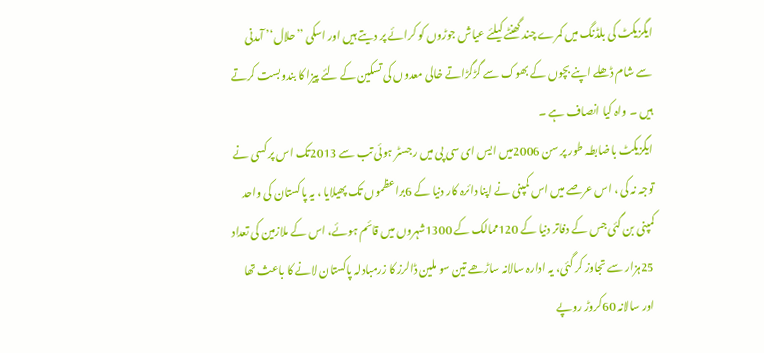ایگزیکٹ کی بلڈنگ میں کمرے چند گھنٹے کیلئے عیاش جوڑوں کو کرائے پر دیتے ہیں اور اسکی ’’حلال‘’ آمدنی سے شام ڈھلے اپنے بچوں کے بھوک سے گڑگڑاتے خالی معدوں کی تسکین کے لئے پیزا کا بندوبست کرتے ہیں ۔ واہ کیا انصاف ہے ۔
ایگزیکٹ باضابطہ طور پر سن 2006میں ایس ای سی پی میں رجسٹر ہوئی تب سے 2013تک اس پر کسی نے توجہ نہ کی ، اس عرصے میں اس کمپنی نے اپنا دائرہ کار دنیا کے 6براعظموں تک پھیلایا ، یہ پاکستان کی واحد کمپنی بن گئی جس کے دفاتر دنیا کے 120ممالک کے 1300شہروں میں قائم ہوئے، اس کے ملازمین کی تعداد 25ہزار سے تجاوز کر گئی، یہ ادارہ سالانہ ساڑھے تین سو ملین ڈالرز کا زرمبادلہ پاکستان لانے کا باعث تھا اور سالانہ 60کروڑ روپے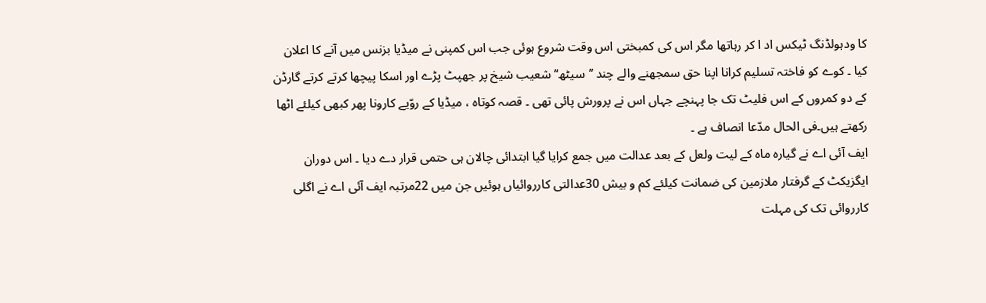کا ودہولڈنگ ٹیکس اد ا کر رہاتھا مگر اس کی کمبختی اس وقت شروع ہوئی جب اس کمپنی نے میڈیا بزنس میں آنے کا اعلان کیا ۔ کوے کو فاختہ تسلیم کرانا اپنا حق سمجھنے والے چند ’’سیٹھ‘’ شعیب شیخ پر جھپٹ پڑے اور اسکا پیچھا کرتے کرتے گارڈن کے دو کمروں کے اس فلیٹ تک جا پہنچے جہاں اس نے پرورش پائی تھی ۔ قصہ کوتاہ ، میڈیا کے روّیے کارونا پھر کبھی کیلئے اٹھا رکھتے ہیں۔فی الحال مدّعا انصاف ہے ۔
ایف آئی اے نے گیارہ ماہ کے لیت ولعل کے بعد عدالت میں جمع کرایا گیا ابتدائی چالان ہی حتمی قرار دے دیا ۔ اس دوران ایگزیکٹ کے گرفتار ملازمین کی ضمانت کیلئے کم و بیش 30عدالتی کارروائیاں ہوئیں جن میں 22مرتبہ ایف آئی اے نے اگلی کارروائی تک کی مہلت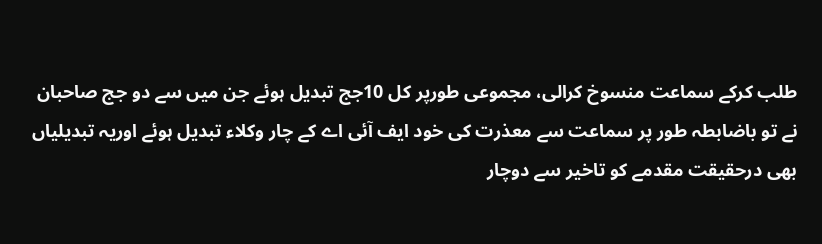طلب کرکے سماعت منسوخ کرالی، مجموعی طورپر کل 10جج تبدیل ہوئے جن میں سے دو جج صاحبان نے تو باضابطہ طور پر سماعت سے معذرت کی خود ایف آئی اے کے چار وکلاء تبدیل ہوئے اوریہ تبدیلیاں بھی درحقیقت مقدمے کو تاخیر سے دوچار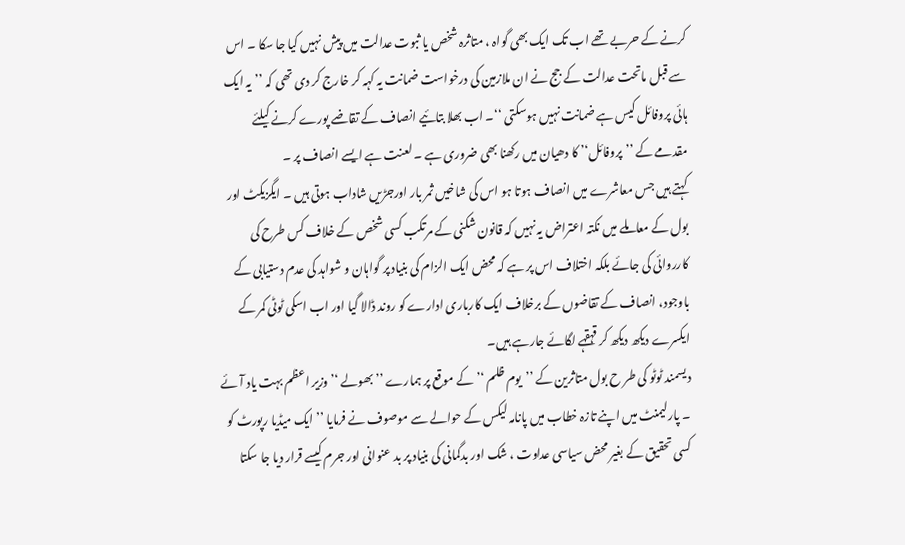کرنے کے حربے تھے اب تک ایک بھی گواہ ، متاثرہ شخص یا ثبوت عدالت میں پیش نہیں کیا جا سکا ۔ اس سے قبل ماتحت عدالت کے جج نے ان ملازمین کی درخواست ضمانت یہ کہہ کر خارج کر دی تھی کہ ’’یہ ایک ہائی پروفائل کیس ہے ضمانت نہیں ہوسکتی ‘‘۔ اب بھلا بتائیے انصاف کے تقاضے پورے کرنے کیلئے مقدمے کے ’’پروفائل‘’ کا دھیان میں رکھنا بھی ضروری ہے ۔ لعنت ہے ایسے انصاف پر ۔
کہتے ہیں جس معاشرے میں انصاف ہوتا ہو اس کی شاخیں ثمر بار اورجڑیں شاداب ہوتی ہیں ۔ ایگزیکٹ اور بول کے معاملے میں نکتہ اعتراض یہ نہیں کہ قانون شکنی کے مرتکب کسی شخص کے خلاف کس طرح کی کارروائی کی جائے بلکہ اختلاف اس پر ہے کہ محض ایک الزام کی بنیاد پر گواہان و شواہد کی عدم دستیابی کے باوجود، انصاف کے تقاضوں کے برخلاف ایک کارباری ادارے کو روند ڈالا گیا اور اب اسکی ٹوٹی کمر کے ایکسرے دیکھ دیکھ کر قہقہے لگائے جارہے ہیں۔
دیسمند ٹوٹو کی طر ح بول متاثرین کے ’’یوم ظلم ‘’ کے موقع پر ہمارے ’’بھولے ‘’ وزیر اعظم بہت یاد آئے ۔ پارلیمنٹ میں اپنے تازہ خطاب میں پانامہ لیکس کے حوالے سے موصوف نے فرمایا ’’ ایک میڈیا رپورٹ کو کسی تحقیق کے بغیر محض سیاسی عداوت ، شک اور بدگمانی کی بنیاد پر بد عنوانی اور جرم کیسے قرار دیا جا سکتا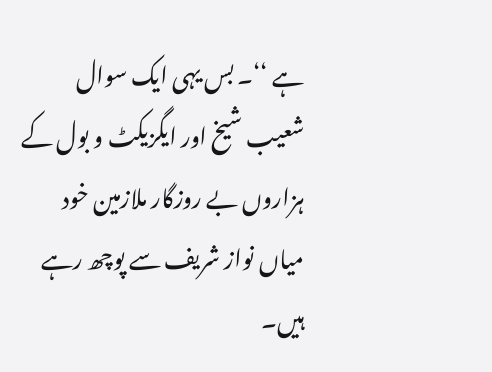ہے ‘‘۔ بس یہی ایک سوال شعیب شیخ اور ایگزیکٹ و بول کے ہزاروں بے روزگار ملازمین خود میاں نواز شریف سے پوچھ رہے ہیں۔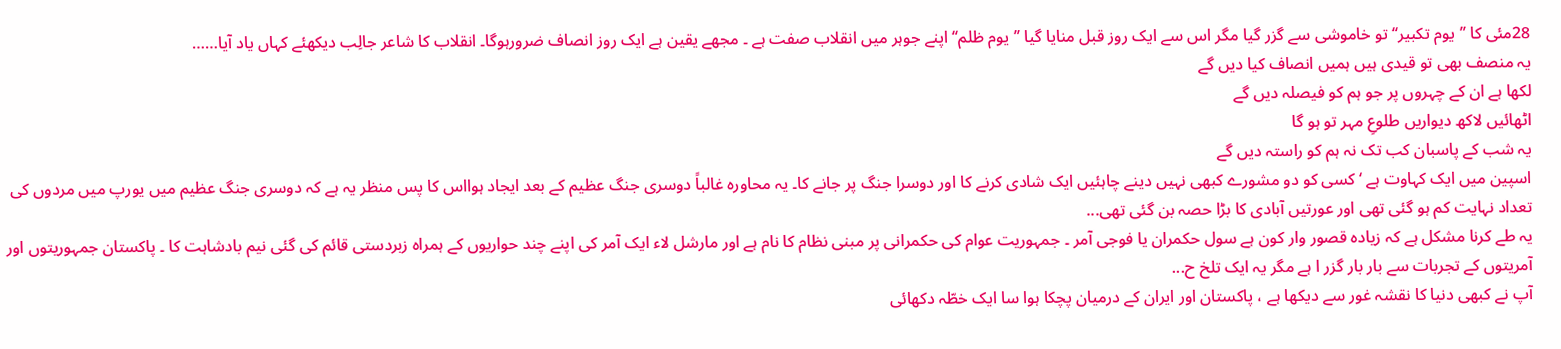28مئی کا ’’یوم تکبیر‘‘ تو خاموشی سے گزر گیا مگر اس سے ایک روز قبل منایا گیا ’’یوم ظلم‘‘ اپنے جوہر میں انقلاب صفت ہے ۔ مجھے یقین ہے ایک روز انصاف ضرورہوگا۔ انقلاب کا شاعر جالِب دیکھئے کہاں یاد آیا……
یہ منصف بھی تو قیدی ہیں ہمیں انصاف کیا دیں گے
لکھا ہے ان کے چہروں پر جو ہم کو فیصلہ دیں گے
اٹھائیں لاکھ دیواریں طلوعِ مہر تو ہو گا
یہ شب کے پاسبان کب تک نہ ہم کو راستہ دیں گے
اسپین میں ایک کہاوت ہے ‘ کسی کو دو مشورے کبھی نہیں دینے چاہئیں ایک شادی کرنے کا اور دوسرا جنگ پر جانے کا۔ یہ محاورہ غالباً دوسری جنگ عظیم کے بعد ایجاد ہوااس کا پس منظر یہ ہے کہ دوسری جنگ عظیم میں یورپ میں مردوں کی تعداد نہایت کم ہو گئی تھی اور عورتیں آبادی کا بڑا حصہ بن گئی تھی...
یہ طے کرنا مشکل ہے کہ زیادہ قصور وار کون ہے سول حکمران یا فوجی آمر ۔ جمہوریت عوام کی حکمرانی پر مبنی نظام کا نام ہے اور مارشل لاء ایک آمر کی اپنے چند حواریوں کے ہمراہ زبردستی قائم کی گئی نیم بادشاہت کا ۔ پاکستان جمہوریتوں اور آمریتوں کے تجربات سے بار بار گزر ا ہے مگر یہ ایک تلخ ح...
آپ نے کبھی دنیا کا نقشہ غور سے دیکھا ہے ، پاکستان اور ایران کے درمیان پچکا ہوا سا ایک خطّہ دکھائی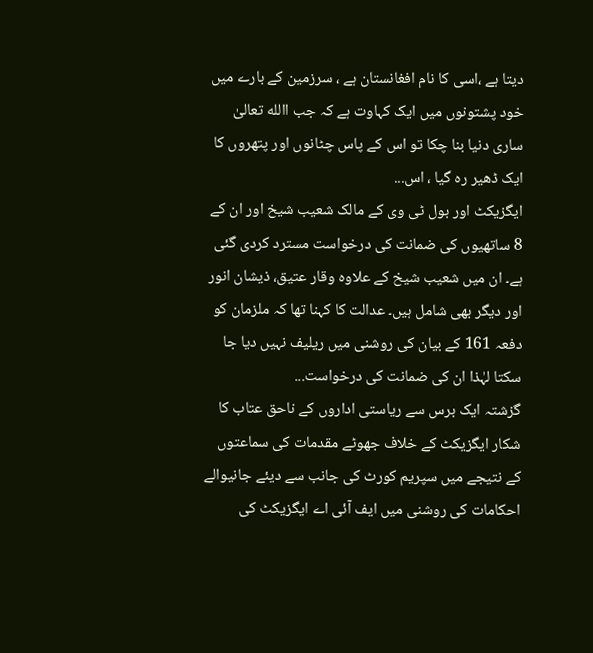دیتا ہے ،اسی کا نام افغانستان ہے ، سرزمین کے بارے میں خود پشتونوں میں ایک کہاوت ہے کہ جب االله تعالیٰ ساری دنیا بنا چکا تو اس کے پاس چٹانوں اور پتھروں کا ایک ڈھیر رہ گیا ، اس...
ایگزیکٹ اور بول ٹی وی کے مالک شعیب شیخ اور ان کے 8 ساتھیوں کی ضمانت کی درخواست مسترد کردی گئی ہے۔ ان میں شعیب شیخ کے علاوہ وقار عتیق، ذیشان انور اور دیگر بھی شامل ہیں۔ عدالت کا کہنا تھا کہ ملزمان کو دفعہ 161 کے بیان کی روشنی میں ریلیف نہیں دیا جا سکتا لہٰذا ان کی ضمانت کی درخواست...
گزشتہ ایک برس سے ریاستی اداروں کے ناحق عتاب کا شکار ایگزیکٹ کے خلاف جھوٹے مقدمات کی سماعتوں کے نتیجے میں سپریم کورٹ کی جانب سے دیئے جانیوالے احکامات کی روشنی میں ایف آئی اے ایگزیکٹ کی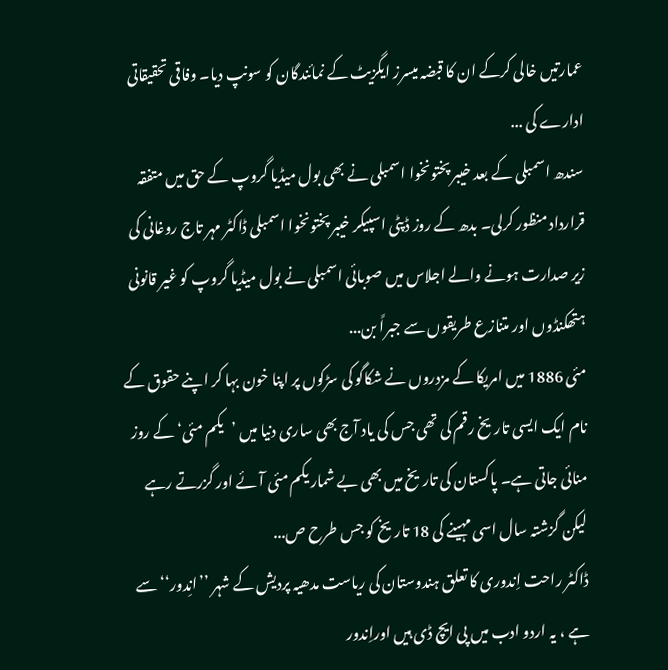عمارتیں خالی کرکے ان کا قبضہ میسرز ایگزیٹ کے نمائندگان کو سونپ دیا۔ وفاقی تحقیقاتی ادارے کی ...
سندھ اسمبلی کے بعد خیبر پختونخوا اسمبلی نے بھی بول میڈیا گروپ کے حق میں متفقہ قرارداد منظور کرلی۔ بدھ کے روز ڈپٹی اسپیکر خیبر پختونخوا اسمبلی ڈاکٹر مہر تاج روغانی کی زیر صدارت ہونے والے اجلاس میں صوبائی اسمبلی نے بول میڈیا گروپ کو غیر قانونی ہتھکنڈوں اور متنازع طریقوں سے جبراً بن...
مئی 1886 میں امریکا کے مزدروں نے شکاگو کی سڑکوں پر اپنا خون بہا کر اپنے حقوق کے نام ایک ایسی تاریخ رقم کی تھی جس کی یاد آج بھی ساری دنیا میں ’یکم مئی‘ کے روز منائی جاتی ہے۔ پاکستان کی تاریخ میں بھی بے شمار یکم مئی آئے اور گزرتے رہے لیکن گزشتہ سال اسی مہینے کی 18 تاریخ کو جس طرح ص...
ڈاکٹر راحت اِندوری کا تعلق ہندوستان کی ریاست مدھیہ پردیش کے شہر ’’انِدور‘‘سے ہے ، یہ اردو ادب میں پی ایچ ڈی ہیں اوراِندور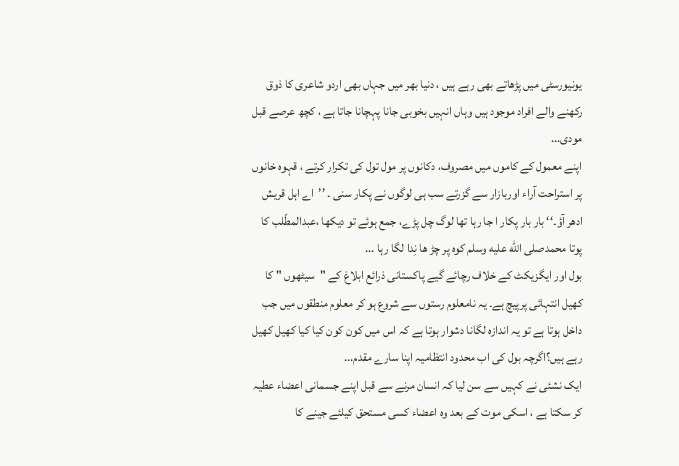یونیورسٹی میں پڑھاتے بھی رہے ہیں ، دنیا بھر میں جہاں بھی اردو شاعری کا ذوق رکھنے والے افراد موجود ہیں وہاں انہیں بخوبی جانا پہچانا جاتا ہے ، کچھ عرصے قبل مودی...
اپنے معمول کے کاموں میں مصروف، دکانوں پر مول تول کی تکرار کرتے ، قہوہ خانوں پر استراحت آراء اوربازار سے گزرتے سب ہی لوگوں نے پکار سنی ۔ ’’اے اہل قریش ادھر آؤ۔‘‘ بار بار پکار ا جا رہا تھا لوگ چل پڑے، جمع ہوئے تو دیکھا ،عبدالمطّلب کا پوتا محمدصلى الله عليه وسلم کوہ پر چڑ ھا نِدا لگا رہا ...
بول اور ایگزیکٹ کے خلاف رچائے گیے پاکستانی ذرائع ابلاغ کے "سیٹھوں " کا کھیل انتہائی پرپیچ ہے۔ یہ نامعلوم رستوں سے شروع ہو کر معلوم منطقوں میں جب داخل ہوتا ہے تو یہ اندازہ لگانا دشوار ہوتا ہے کہ اس میں کون کون کیا کیا کھیل کھیل رہے ہیں؟اگرچہ بول کی اب محدود انتظامیہ اپنا سارے مقدم...
ایک نشئی نے کہیں سے سن لیا کہ انسان مرنے سے قبل اپنے جسمانی اعضاء عطیہ کر سکتا ہے ، اسکی موت کے بعد وہ اعضاء کسی مستحق کیلئے جینے کا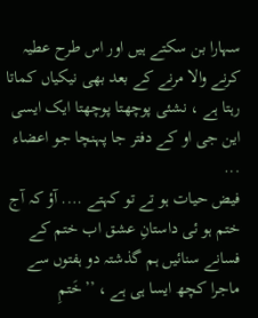سہارا بن سکتے ہیں اور اس طرح عطیہ کرنے والا مرنے کے بعد بھی نیکیاں کماتا رہتا ہے ، نشئی پوچھتا پوچھتا ایک ایسی این جی او کے دفتر جا پہنچا جو اعضاء ...
فیض حیات ہو تے تو کہتے .... آؤ کہ آج ختم ہو ئی داستانِ عشق اب ختم کے فسانے سنائیں ہم گذشتہ دو ہفتوں سے ماجرا کچھ ایسا ہی ہے ، ’’خَتمِ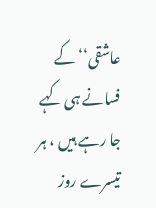عاشقی‘‘ کے فسانے ہی کہے جا رہے ہیں ، ہر تیسرے روز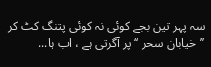سہ پہر تین بجے کوئی نہ کوئی پتنگ کٹ کر ’’خیابان سحر ‘‘پر آگرتی ہے ، اب ہا...